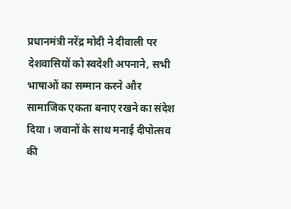प्रधानमंत्री नरेंद्र मोदी ने दीवाली पर देशवासियों को स्वदेशी अपनाने, सभी भाषाओं का सम्मान करने और सामाजिक एकता बनाए रखने का संदेश दिया। जवानों के साथ मनाई दीपोत्सव की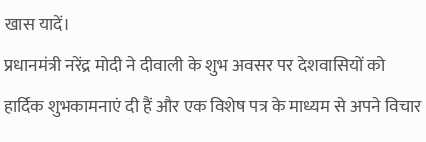खास यादें।
प्रधानमंत्री नरेंद्र मोदी ने दीवाली के शुभ अवसर पर देशवासियों को हार्दिक शुभकामनाएं दी हैं और एक विशेष पत्र के माध्यम से अपने विचार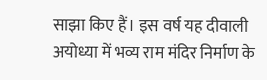साझा किए हैं। इस वर्ष यह दीवाली अयोध्या में भव्य राम मंदिर निर्माण के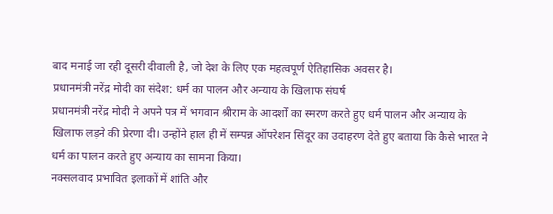बाद मनाई जा रही दूसरी दीवाली है, जो देश के लिए एक महत्वपूर्ण ऐतिहासिक अवसर है।
प्रधानमंत्री नरेंद्र मोदी का संदेश: धर्म का पालन और अन्याय के खिलाफ संघर्ष
प्रधानमंत्री नरेंद्र मोदी ने अपने पत्र में भगवान श्रीराम के आदर्शों का स्मरण करते हुए धर्म पालन और अन्याय के खिलाफ लड़ने की प्रेरणा दी। उन्होंने हाल ही में सम्पन्न ऑपरेशन सिंदूर का उदाहरण देते हुए बताया कि कैसे भारत ने धर्म का पालन करते हुए अन्याय का सामना किया।
नक्सलवाद प्रभावित इलाकों में शांति और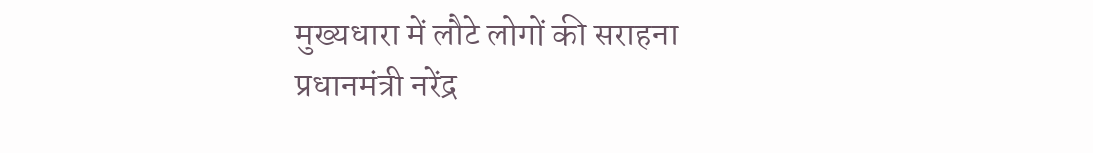मुख्यधारा में लौटे लोगों की सराहना
प्रधानमंत्री नरेंद्र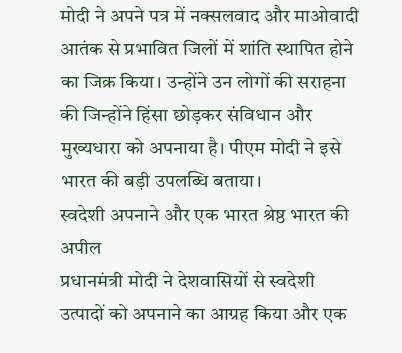मोदी ने अपने पत्र में नक्सलवाद और माओवादी आतंक से प्रभावित जिलों में शांति स्थापित होने का जिक्र किया। उन्होंने उन लोगों की सराहना की जिन्होंने हिंसा छोड़कर संविधान और मुख्यधारा को अपनाया है। पीएम मोदी ने इसे भारत की बड़ी उपलब्धि बताया।
स्वदेशी अपनाने और एक भारत श्रेष्ठ भारत की अपील
प्रधानमंत्री मोदी ने देशवासियों से स्वदेशी उत्पादों को अपनाने का आग्रह किया और एक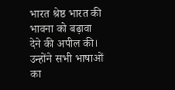भारत श्रेष्ठ भारत की भावना को बढ़ावा देने की अपील की। उन्होंने सभी भाषाओं का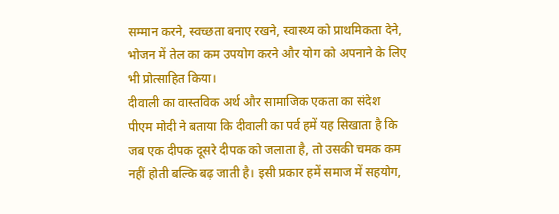सम्मान करने, स्वच्छता बनाए रखने, स्वास्थ्य को प्राथमिकता देने, भोजन में तेल का कम उपयोग करने और योग को अपनाने के लिए भी प्रोत्साहित किया।
दीवाली का वास्तविक अर्थ और सामाजिक एकता का संदेश
पीएम मोदी ने बताया कि दीवाली का पर्व हमें यह सिखाता है कि जब एक दीपक दूसरे दीपक को जलाता है, तो उसकी चमक कम नहीं होती बल्कि बढ़ जाती है। इसी प्रकार हमें समाज में सहयोग,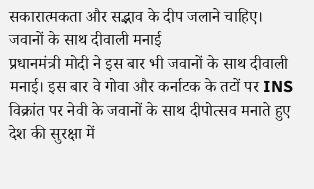सकारात्मकता और सद्भाव के दीप जलाने चाहिए।
जवानों के साथ दीवाली मनाई
प्रधानमंत्री मोदी ने इस बार भी जवानों के साथ दीवाली मनाई। इस बार वे गोवा और कर्नाटक के तटों पर INS विक्रांत पर नेवी के जवानों के साथ दीपोत्सव मनाते हुए देश की सुरक्षा में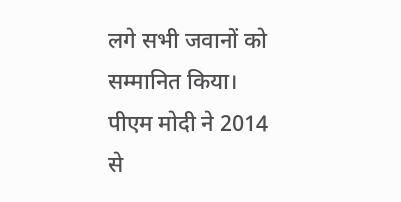लगे सभी जवानों को सम्मानित किया। पीएम मोदी ने 2014 से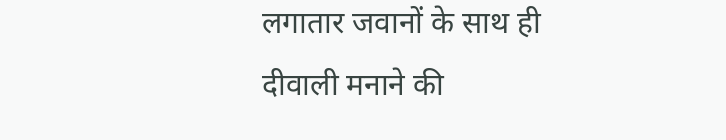लगातार जवानों के साथ ही दीवाली मनाने की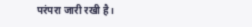परंपरा जारी रखी है।